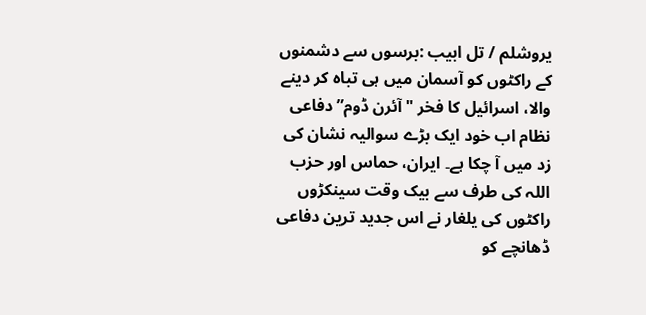یروشلم / تل ابیب :برسوں سے دشمنوں کے راکٹوں کو آسمان میں ہی تباہ کر دینے والا، اسرائیل کا فخر "آئرن ڈوم” دفاعی نظام اب خود ایک بڑے سوالیہ نشان کی زد میں آ چکا ہے۔ ایران، حماس اور حزب اللہ کی طرف سے بیک وقت سینکڑوں راکٹوں کی یلغار نے اس جدید ترین دفاعی ڈھانچے کو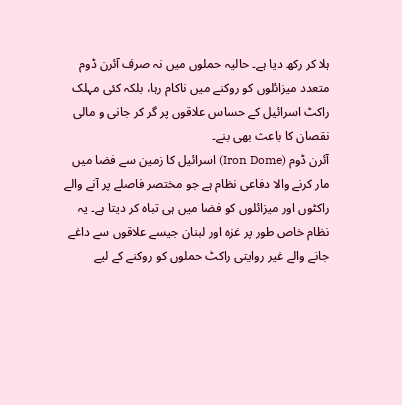ہلا کر رکھ دیا ہے۔ حالیہ حملوں میں نہ صرف آئرن ڈوم متعدد میزائلوں کو روکنے میں ناکام رہا، بلکہ کئی مہلک راکٹ اسرائیل کے حساس علاقوں پر گر کر جانی و مالی نقصان کا باعث بھی بنے۔
آئرن ڈوم (Iron Dome) اسرائیل کا زمین سے فضا میں مار کرنے والا دفاعی نظام ہے جو مختصر فاصلے پر آنے والے راکٹوں اور میزائلوں کو فضا میں ہی تباہ کر دیتا ہے۔ یہ نظام خاص طور پر غزہ اور لبنان جیسے علاقوں سے داغے جانے والے غیر روایتی راکٹ حملوں کو روکنے کے لیے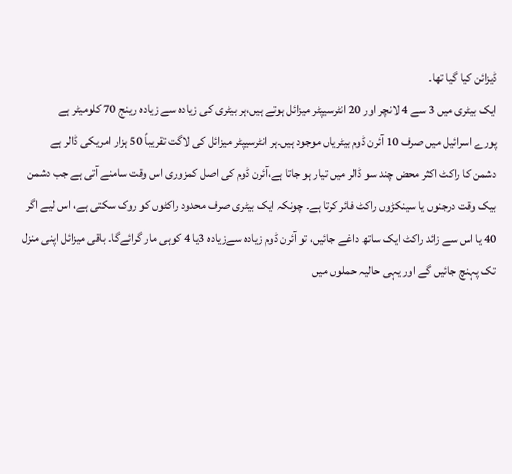ڈیزائن کیا گیا تھا۔
ایک بیٹری میں 3 سے 4 لانچر اور 20 انٹرسیپٹر میزائل ہوتے ہیں،ہر بیٹری کی زیادہ سے زیادہ رینج 70 کلومیٹر ہے
پورے اسرائیل میں صرف 10 آئرن ڈوم بیٹریاں موجود ہیں۔ہر انٹرسیپٹر میزائل کی لاگت تقریباً 50 ہزار امریکی ڈالر ہے
دشمن کا راکٹ اکثر محض چند سو ڈالر میں تیار ہو جاتا ہے،آئرن ڈوم کی اصل کمزوری اس وقت سامنے آتی ہے جب دشمن بیک وقت درجنوں یا سینکڑوں راکٹ فائر کرتا ہے۔ چونکہ ایک بیٹری صرف محدود راکٹوں کو روک سکتی ہے، اس لیے اگر 40 یا اس سے زائد راکٹ ایک ساتھ داغے جائیں، تو آئرن ڈوم زیادہ سےزیادہ 3یا 4 کوہی مار گرائےگا۔ باقی میزائل اپنی منزل تک پہنچ جائیں گے اور یہی حالیہ حملوں میں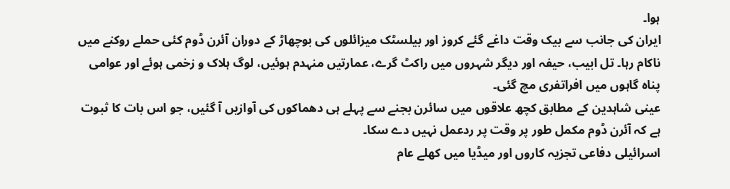ہوا۔
ایران کی جانب سے بیک وقت داغے گئے کروز اور بیلسٹک میزائلوں کی بوچھاڑ کے دوران آئرن ڈوم کئی حملے روکنے میں ناکام رہا۔ تل ابیب، حیفہ اور دیگر شہروں میں راکٹ گرے، عمارتیں منہدم ہوئیں، لوگ ہلاک و زخمی ہوئے اور عوامی پناہ گاہوں میں افراتفری مچ گئی۔
عینی شاہدین کے مطابق کچھ علاقوں میں سائرن بجنے سے پہلے ہی دھماکوں کی آوازیں آ گئیں، جو اس بات کا ثبوت ہے کہ آئرن ڈوم مکمل طور پر وقت پر ردعمل نہیں دے سکا۔
اسرائیلی دفاعی تجزیہ کاروں اور میڈیا میں کھلے عام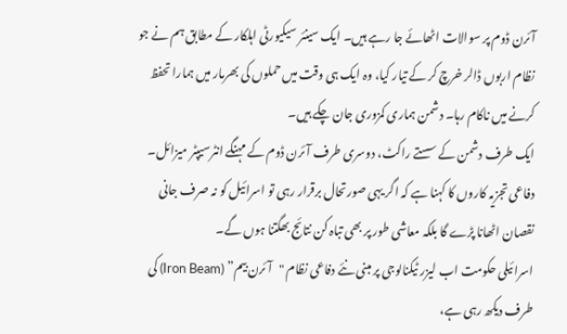آئرن ڈوم پر سوالات اٹھائے جا رہے ہیں۔ ایک سینئر سیکیورٹی اہلکار کے مطابق ہم نے جو نظام اربوں ڈالر خرچ کر کے تیار کیا، وہ ایک ہی وقت میں حملوں کی بھرمار میں ہمارا تحفظ کرنے میں ناکام رہا۔ دشمن ہماری کمزوری جان چکے ہیں۔
ایک طرف دشمن کے سستے راکٹ، دوسری طرف آئرن ڈوم کے مہنگے انٹرسیپٹر میزائل۔ دفاعی تجزیہ کاروں کا کہنا ہے کہ اگر یہی صورتحال برقرار رہی تو اسرائیل کو نہ صرف جانی نقصان اٹھانا پڑے گا بلکہ معاشی طور پر بھی تباہ کن نتائج بھگتنا ہوں گے۔
اسرائیلی حکومت اب لیزر ٹیکنالوجی پر مبنی نئے دفاعی نظام "آئرن بیم” (Iron Beam) کی طرف دیکھ رہی ہے،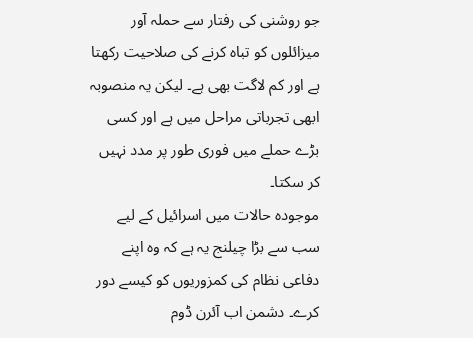جو روشنی کی رفتار سے حملہ آور میزائلوں کو تباہ کرنے کی صلاحیت رکھتا ہے اور کم لاگت بھی ہے۔ لیکن یہ منصوبہ ابھی تجرباتی مراحل میں ہے اور کسی بڑے حملے میں فوری طور پر مدد نہیں کر سکتا۔
موجودہ حالات میں اسرائیل کے لیے سب سے بڑا چیلنج یہ ہے کہ وہ اپنے دفاعی نظام کی کمزوریوں کو کیسے دور کرے۔ دشمن اب آئرن ڈوم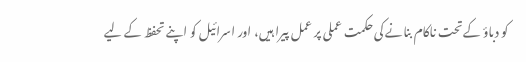کو دباؤ کے تحت ناکام بنانے کی حکمت عملی پر عمل پیرا ہیں، اور اسرائیل کو اپنے تحفظ کے لیے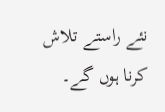نئے راستے تلاش کرنا ہوں گے۔